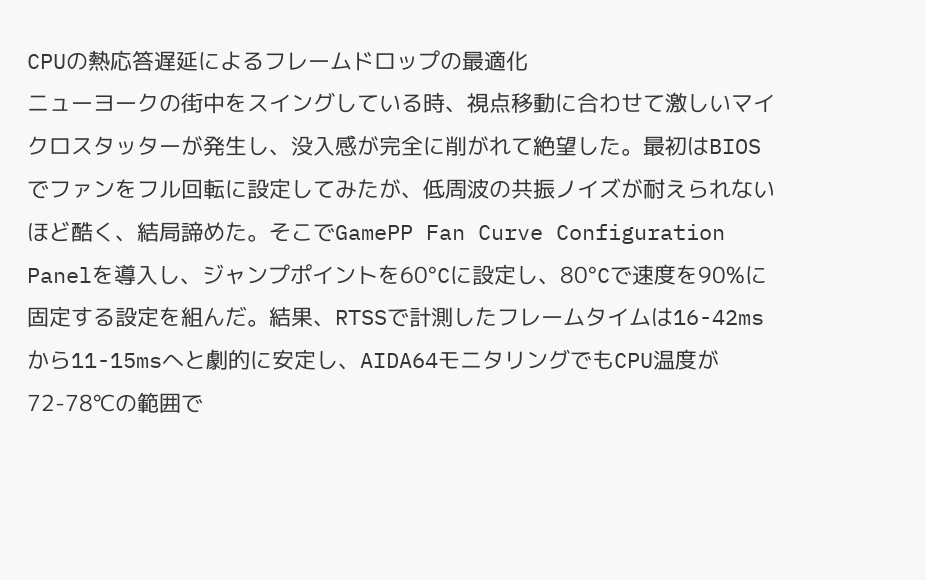CPUの熱応答遅延によるフレームドロップの最適化
ニューヨークの街中をスイングしている時、視点移動に合わせて激しいマイクロスタッターが発生し、没入感が完全に削がれて絶望した。最初はBIOSでファンをフル回転に設定してみたが、低周波の共振ノイズが耐えられないほど酷く、結局諦めた。そこでGamePP Fan Curve Configuration Panelを導入し、ジャンプポイントを60°Cに設定し、80°Cで速度を90%に固定する設定を組んだ。結果、RTSSで計測したフレームタイムは16-42msから11-15msへと劇的に安定し、AIDA64モニタリングでもCPU温度が72-78℃の範囲で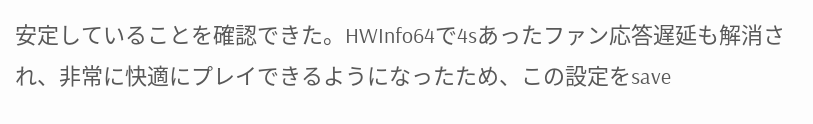安定していることを確認できた。HWInfo64で4sあったファン応答遅延も解消され、非常に快適にプレイできるようになったため、この設定をsave